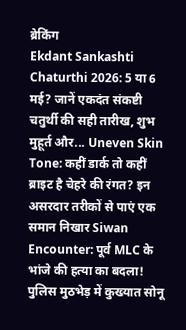ब्रेकिंग
Ekdant Sankashti Chaturthi 2026: 5 या 6 मई? जानें एकदंत संकष्टी चतुर्थी की सही तारीख, शुभ मुहूर्त और... Uneven Skin Tone: कहीं डार्क तो कहीं ब्राइट है चेहरे की रंगत? इन असरदार तरीकों से पाएं एक समान निखार Siwan Encounter: पूर्व MLC के भांजे की हत्या का बदला! पुलिस मुठभेड़ में कुख्यात सोनू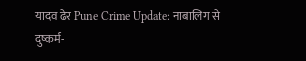यादव ढेर Pune Crime Update: नाबालिग से दुष्कर्म-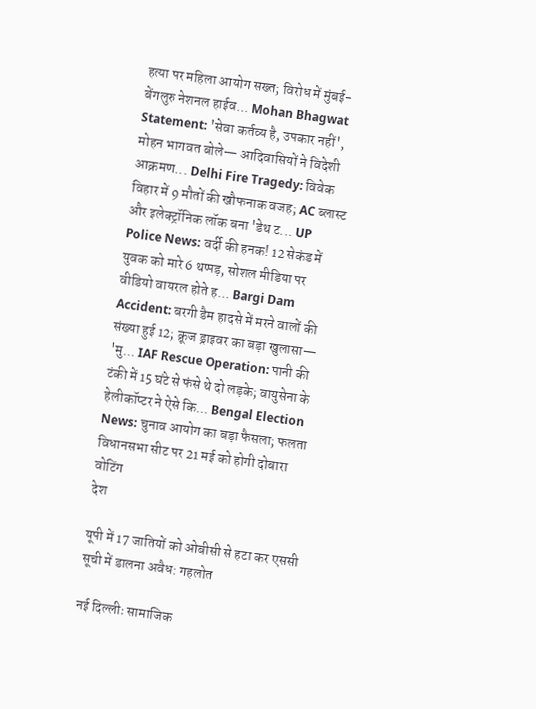हत्या पर महिला आयोग सख्त; विरोध में मुंबई-बेंगलुरु नेशनल हाईव... Mohan Bhagwat Statement: 'सेवा कर्तव्य है, उपकार नहीं', मोहन भागवत बोले— आदिवासियों ने विदेशी आक्रमण... Delhi Fire Tragedy: विवेक विहार में 9 मौतों की खौफनाक वजह; AC ब्लास्ट और इलेक्ट्रॉनिक लॉक बना 'डेथ ट... UP Police News: वर्दी की हनक! 12 सेकंड में युवक को मारे 6 थप्पड़, सोशल मीडिया पर वीडियो वायरल होते ह... Bargi Dam Accident: बरगी डैम हादसे में मरने वालों की संख्या हुई 12; क्रूज ड्राइवर का बड़ा खुलासा— 'मु... IAF Rescue Operation: पानी की टंकी में 15 घंटे से फंसे थे दो लड़के; वायुसेना के हेलीकॉप्टर ने ऐसे कि... Bengal Election News: चुनाव आयोग का बड़ा फैसला; फलता विधानसभा सीट पर 21 मई को होगी दोबारा वोटिंग
देश

यूपी में 17 जातियों को ओबीसी से हटा कर एससी सूची में डालना अवैध: गहलोत

नई दिल्लीः सामाजिक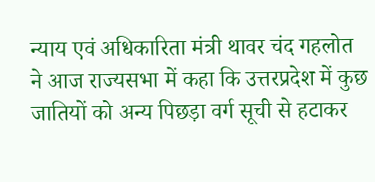न्याय एवं अधिकारिता मंत्री थावर चंद गहलोत ने आज राज्यसभा में कहा कि उत्तरप्रदेश में कुछ जातियों को अन्य पिछड़ा वर्ग सूची से हटाकर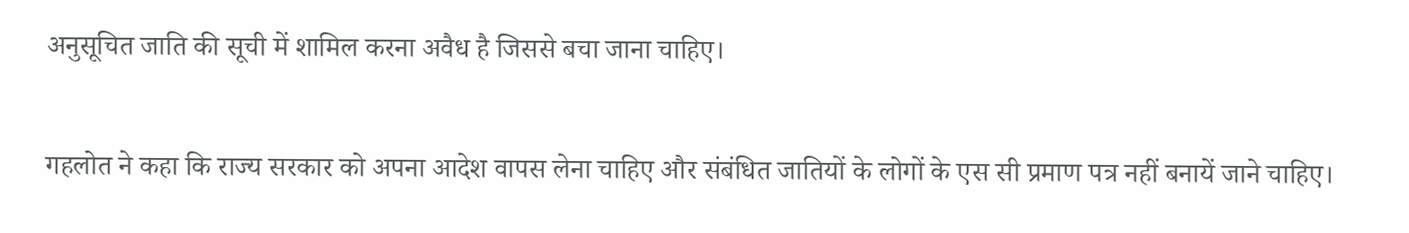अनुसूचित जाति की सूची में शामिल करना अवैध है जिससे बचा जाना चाहिए।

गहलोत ने कहा कि राज्य सरकार को अपना आदेश वापस लेना चाहिए और संबंधित जातियों के लोगों के एस सी प्रमाण पत्र नहीं बनायें जाने चाहिए।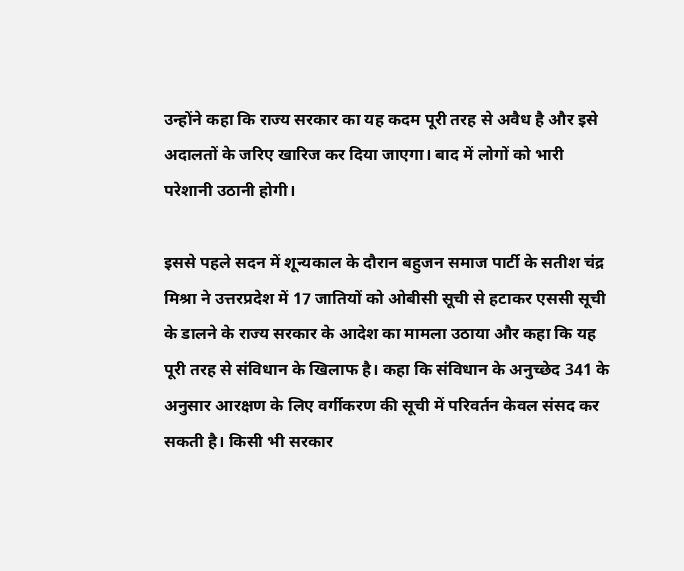उन्होंने कहा कि राज्य सरकार का यह कदम पूरी तरह से अवैध है और इसे अदालतों के जरिए खारिज कर दिया जाएगा। बाद में लोगों को भारी परेशानी उठानी होगी।

इससे पहले सदन में शून्यकाल के दौरान बहुजन समाज पार्टी के सतीश चंद्र मिश्रा ने उत्तरप्रदेश में 17 जातियों को ओबीसी सूची से हटाकर एससी सूची के डालने के राज्य सरकार के आदेश का मामला उठाया और कहा कि यह पूरी तरह से संविधान के खिलाफ है। कहा कि संविधान के अनुच्छेद 341 के अनुसार आरक्षण के लिए वर्गीकरण की सूची में परिवर्तन केवल संसद कर सकती है। किसी भी सरकार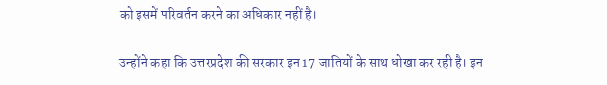को इसमें परिवर्तन करने का अधिकार नहीं है।

उन्होंने कहा कि उत्तरप्रदेश की सरकार इन 17 जातियों के साथ धोखा कर रही है। इन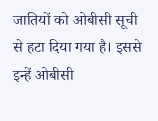जातियों को ओबीसी सूची से हटा दिया गया है। इससे इन्हें ओबीसी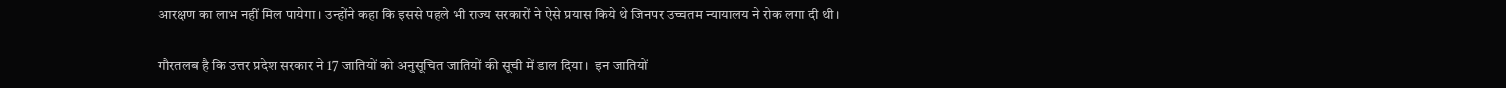आरक्षण का लाभ नहीं मिल पायेगा। उन्होंने कहा कि इससे पहले भी राज्य सरकारों ने ऐसे प्रयास किये थे जिनपर उच्चतम न्यायालय ने रोक लगा दी थी।

गौरतलब है कि उत्तर प्रदेश सरकार ने 17 जातियों को अनुसूचित जातियों की सूची में डाल दिया।  इन जातियों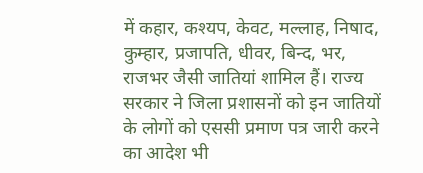में कहार, कश्यप, केवट, मल्लाह, निषाद, कुम्हार, प्रजापति, धीवर, बिन्द, भर, राजभर जैसी जातियां शामिल हैं। राज्य सरकार ने जिला प्रशासनों को इन जातियों के लोगों को एससी प्रमाण पत्र जारी करने का आदेश भी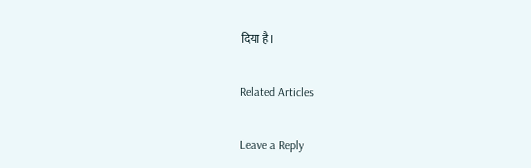दिया है।

Related Articles

Leave a Reply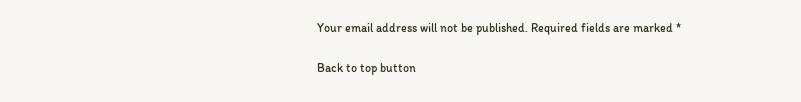Your email address will not be published. Required fields are marked *

Back to top button